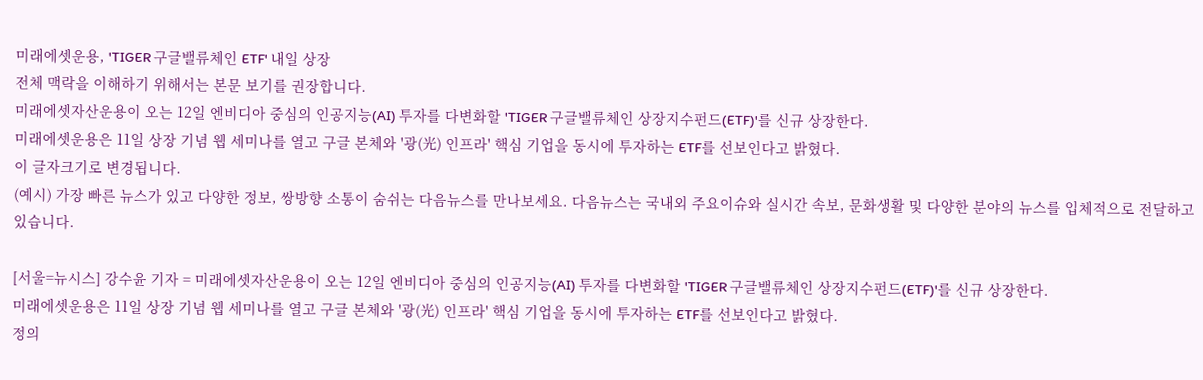미래에셋운용, 'TIGER 구글밸류체인 ETF' 내일 상장
전체 맥락을 이해하기 위해서는 본문 보기를 권장합니다.
미래에셋자산운용이 오는 12일 엔비디아 중심의 인공지능(AI) 투자를 다변화할 'TIGER 구글밸류체인 상장지수펀드(ETF)'를 신규 상장한다.
미래에셋운용은 11일 상장 기념 웹 세미나를 열고 구글 본체와 '광(光) 인프라' 핵심 기업을 동시에 투자하는 ETF를 선보인다고 밝혔다.
이 글자크기로 변경됩니다.
(예시) 가장 빠른 뉴스가 있고 다양한 정보, 쌍방향 소통이 숨쉬는 다음뉴스를 만나보세요. 다음뉴스는 국내외 주요이슈와 실시간 속보, 문화생활 및 다양한 분야의 뉴스를 입체적으로 전달하고 있습니다.

[서울=뉴시스] 강수윤 기자 = 미래에셋자산운용이 오는 12일 엔비디아 중심의 인공지능(AI) 투자를 다변화할 'TIGER 구글밸류체인 상장지수펀드(ETF)'를 신규 상장한다.
미래에셋운용은 11일 상장 기념 웹 세미나를 열고 구글 본체와 '광(光) 인프라' 핵심 기업을 동시에 투자하는 ETF를 선보인다고 밝혔다.
정의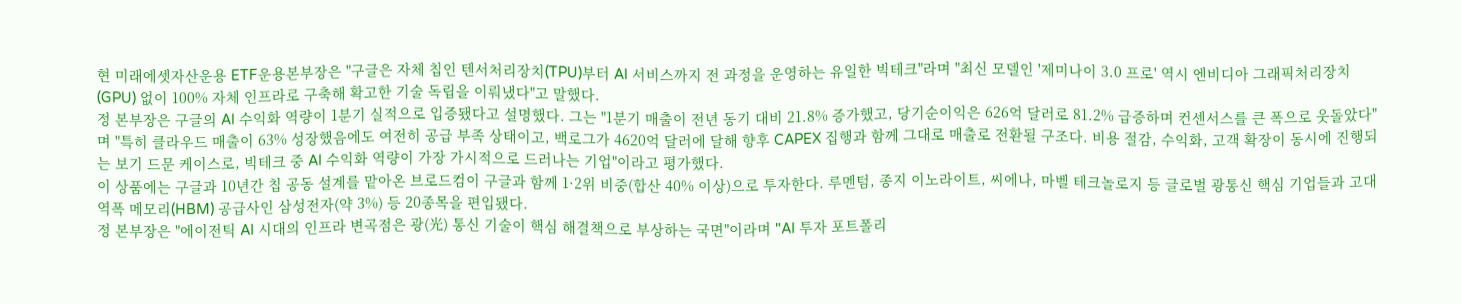현 미래에셋자산운용 ETF운용본부장은 "구글은 자체 칩인 텐서처리장치(TPU)부터 AI 서비스까지 전 과정을 운영하는 유일한 빅테크"라며 "최신 모델인 '제미나이 3.0 프로' 역시 엔비디아 그래픽처리장치(GPU) 없이 100% 자체 인프라로 구축해 확고한 기술 독립을 이뤄냈다"고 말했다.
정 본부장은 구글의 AI 수익화 역량이 1분기 실적으로 입증됐다고 설명했다. 그는 "1분기 매출이 전년 동기 대비 21.8% 증가했고, 당기순이익은 626억 달러로 81.2% 급증하며 컨센서스를 큰 폭으로 웃돌았다"며 "특히 클라우드 매출이 63% 성장했음에도 여전히 공급 부족 상태이고, 백로그가 4620억 달러에 달해 향후 CAPEX 집행과 함께 그대로 매출로 전환될 구조다. 비용 절감, 수익화, 고객 확장이 동시에 진행되는 보기 드문 케이스로, 빅테크 중 AI 수익화 역량이 가장 가시적으로 드러나는 기업"이라고 평가했다.
이 상품에는 구글과 10년간 칩 공동 설계를 맡아온 브로드컴이 구글과 함께 1·2위 비중(합산 40% 이상)으로 투자한다. 루멘텀, 종지 이노라이트, 씨에나, 마벨 테크놀로지 등 글로벌 광통신 핵심 기업들과 고대역폭 메모리(HBM) 공급사인 삼성전자(약 3%) 등 20종목을 편입됐다.
정 본부장은 "에이전틱 AI 시대의 인프라 변곡점은 광(光) 통신 기술이 핵심 해결책으로 부상하는 국면"이라며 "AI 투자 포트폴리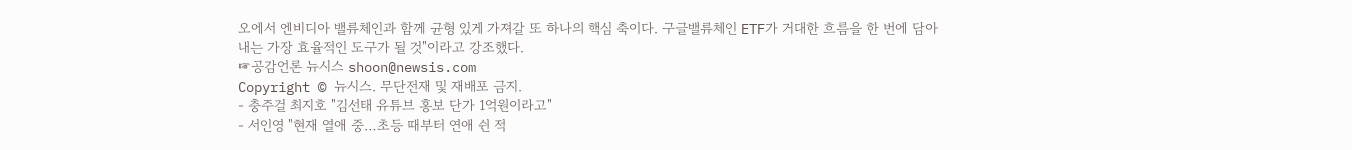오에서 엔비디아 밸류체인과 함께 균형 있게 가져갈 또 하나의 핵심 축이다. 구글밸류체인 ETF가 거대한 흐름을 한 번에 담아내는 가장 효율적인 도구가 될 것"이라고 강조했다.
☞공감언론 뉴시스 shoon@newsis.com
Copyright © 뉴시스. 무단전재 및 재배포 금지.
- 충주걸 최지호 "김선태 유튜브 홍보 단가 1억원이라고"
- 서인영 "현재 열애 중…초등 때부터 연애 쉰 적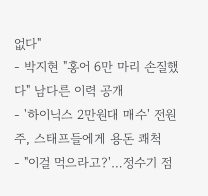없다"
- 박지현 "홍어 6만 마리 손질했다" 남다른 이력 공개
- '하이닉스 2만원대 매수' 전원주, 스태프들에게 용돈 쾌척
- "이걸 먹으라고?'…정수기 점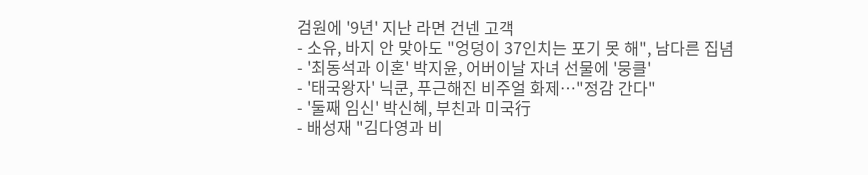검원에 '9년' 지난 라면 건넨 고객
- 소유, 바지 안 맞아도 "엉덩이 37인치는 포기 못 해", 남다른 집념
- '최동석과 이혼' 박지윤, 어버이날 자녀 선물에 '뭉클'
- '태국왕자' 닉쿤, 푸근해진 비주얼 화제…"정감 간다"
- '둘째 임신' 박신혜, 부친과 미국行
- 배성재 "김다영과 비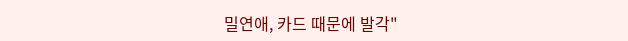밀연애, 카드 때문에 발각"